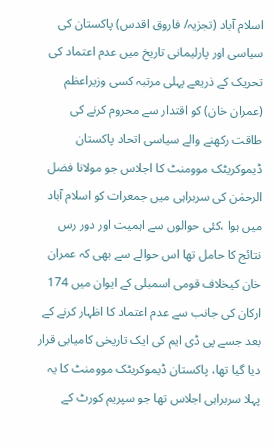اسلام آباد (تجزیہ/ فاروق اقدس) پاکستان کی سیاسی اور پارلیمانی تاریخ میں عدم اعتماد کی تحریک کے ذریعے پہلی مرتبہ کسی وزیراعظم (عمران خان) کو اقتدار سے محروم کرنے کی طاقت رکھنے والے سیاسی اتحاد پاکستان ڈیموکریٹک موومنٹ کا اجلاس جو مولانا فضل الرحمٰن کی سربراہی میں جمعرات کو اسلام آباد میں ہوا ،کئی حوالوں سے اہمیت اور دور رس نتائج کا حامل تھا اس حوالے سے بھی کہ عمران خان کیخلاف قومی اسمبلی کے ایوان میں 174 ارکان کی جانب سے عدم اعتماد کا اظہار کرنے کے بعد جسے پی ڈی ایم کی ایک تاریخی کامیابی قرار دیا گیا تھا، پاکستان ڈیموکریٹک موومنٹ کا یہ پہلا سربراہی اجلاس تھا جو سپریم کورٹ کے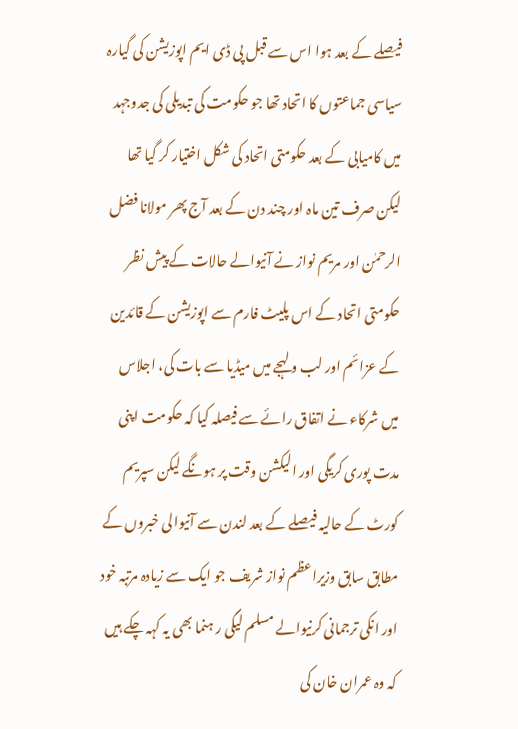فیصلے کے بعد ہوا اس سے قبل پی ڈی ایم اپوزیشن کی گیارہ سیاسی جماعتوں کا اتحاد تھا جو حکومت کی تبدیلی کی جدوجہد میں کامیابی کے بعد حکومتی اتحاد کی شکل اختیار کر گیا تھا لیکن صرف تین ماہ اور چند دن کے بعد آج پھر مولانا فضل الرحمٰن اور مریم نواز نے آنیوالے حالات کے پیش نظر حکومتی اتحاد کے اس پلیٹ فارم سے اپوزیشن کے قائدین کے عزائم اور لب و لہجے میں میڈیا سے بات کی، اجلاس میں شرکاء نے اتفاق رائے سے فیصلہ کیا کہ حکومت اپنی مدت پوری کریگی اور الیکشن وقت پر ہونگے لیکن سپریم کورٹ کے حالیہ فیصلے کے بعد لندن سے آنیوالی خبروں کے مطابق سابق وزیراعظم نواز شریف جو ایک سے زیادہ مرتبہ خود اور انکی ترجمانی کرنیوالے مسلم لیگی ر ہنما بھی یہ کہہ چکے ہیں کہ وہ عمران خان کی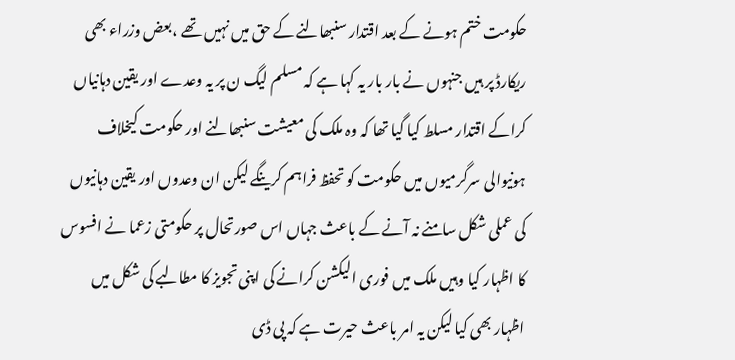حکومت ختم ہونے کے بعد اقتدار سنبھالنے کے حق میں نہیں تھے ،بعض وزراء بھی ریکارڈ پر ہیں جنہوں نے بار بار یہ کہا ہے کہ مسلم لیگ ن پر یہ وعدے اور یقین دہانیاں کراکے اقتدار مسلط کیا گیا تھا کہ وہ ملک کی معیشت سنبھالنے اور حکومت کیخلاف ہونیوالی سرگرمیوں میں حکومت کو تحفظ فراہم کرینگے لیکن ان وعدوں اور یقین دہانیوں کی عملی شکل سامنے نہ آنے کے باعث جہاں اس صورتحال پر حکومتی زعما نے افسوس کا اظہار کیا وہیں ملک میں فوری الیکشن کرانے کی اپنی تجویز کا مطالبے کی شکل میں اظہار بھی کیا لیکن یہ امر باعث حیرت ہے کہ پی ڈی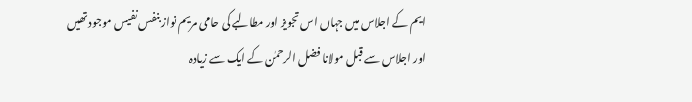ایم کے اجلاس میں جہاں اس تجویز اور مطالبے کی حامی مریم نواز بنفس نفیس موجود تھیں اور اجلاس سے قبل مولانا فضل الرحمٰن کے ایک سے زیادہ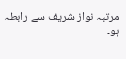مرتبہ نواز شریف سے رابطہ ہو۔